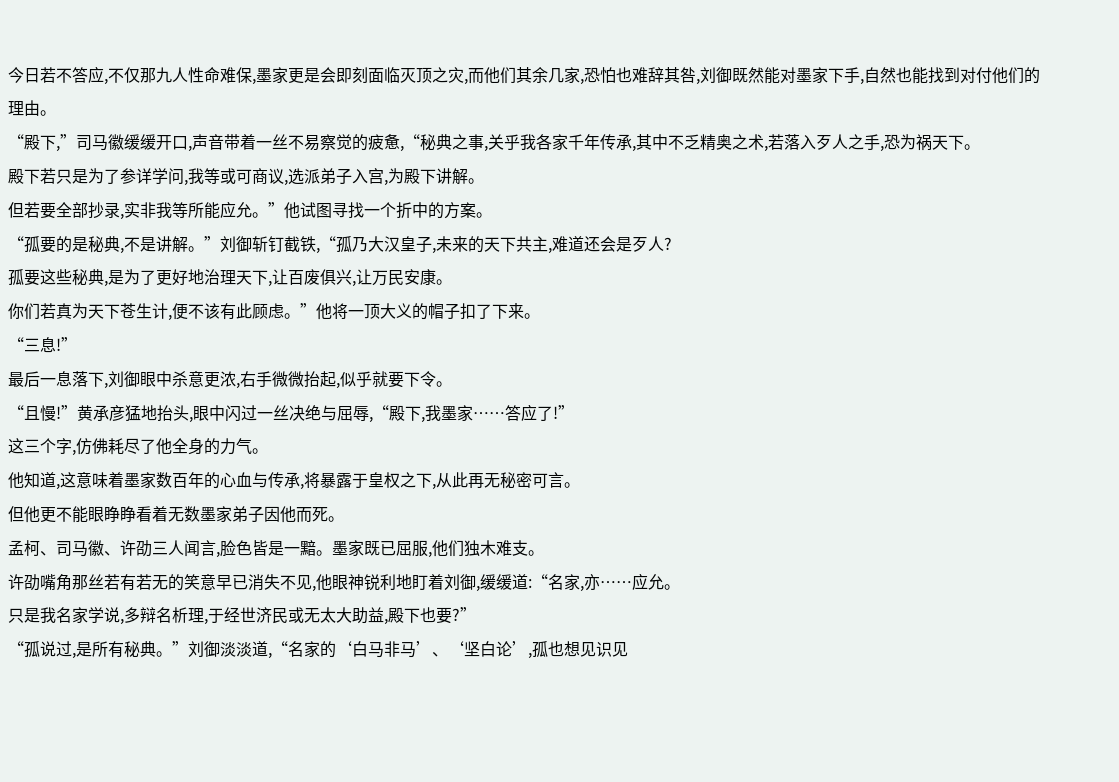今日若不答应,不仅那九人性命难保,墨家更是会即刻面临灭顶之灾,而他们其余几家,恐怕也难辞其咎,刘御既然能对墨家下手,自然也能找到对付他们的理由。
“殿下,”司马徽缓缓开口,声音带着一丝不易察觉的疲惫,“秘典之事,关乎我各家千年传承,其中不乏精奥之术,若落入歹人之手,恐为祸天下。
殿下若只是为了参详学问,我等或可商议,选派弟子入宫,为殿下讲解。
但若要全部抄录,实非我等所能应允。”他试图寻找一个折中的方案。
“孤要的是秘典,不是讲解。”刘御斩钉截铁,“孤乃大汉皇子,未来的天下共主,难道还会是歹人?
孤要这些秘典,是为了更好地治理天下,让百废俱兴,让万民安康。
你们若真为天下苍生计,便不该有此顾虑。”他将一顶大义的帽子扣了下来。
“三息!”
最后一息落下,刘御眼中杀意更浓,右手微微抬起,似乎就要下令。
“且慢!”黄承彦猛地抬头,眼中闪过一丝决绝与屈辱,“殿下,我墨家……答应了!”
这三个字,仿佛耗尽了他全身的力气。
他知道,这意味着墨家数百年的心血与传承,将暴露于皇权之下,从此再无秘密可言。
但他更不能眼睁睁看着无数墨家弟子因他而死。
孟柯、司马徽、许劭三人闻言,脸色皆是一黯。墨家既已屈服,他们独木难支。
许劭嘴角那丝若有若无的笑意早已消失不见,他眼神锐利地盯着刘御,缓缓道:“名家,亦……应允。
只是我名家学说,多辩名析理,于经世济民或无太大助益,殿下也要?”
“孤说过,是所有秘典。”刘御淡淡道,“名家的‘白马非马’、‘坚白论’,孤也想见识见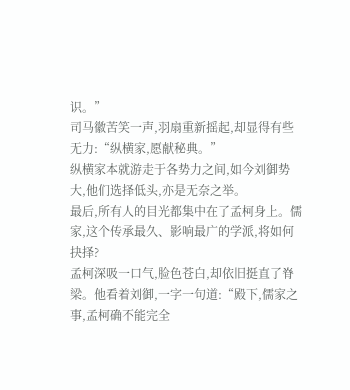识。”
司马徽苦笑一声,羽扇重新摇起,却显得有些无力:“纵横家,愿献秘典。”
纵横家本就游走于各势力之间,如今刘御势大,他们选择低头,亦是无奈之举。
最后,所有人的目光都集中在了孟柯身上。儒家,这个传承最久、影响最广的学派,将如何抉择?
孟柯深吸一口气,脸色苍白,却依旧挺直了脊梁。他看着刘御,一字一句道:“殿下,儒家之事,孟柯确不能完全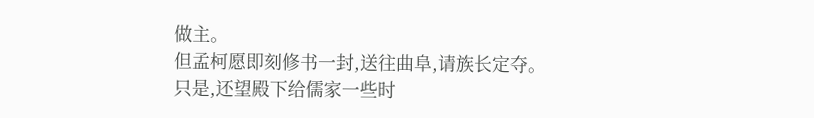做主。
但孟柯愿即刻修书一封,送往曲阜,请族长定夺。
只是,还望殿下给儒家一些时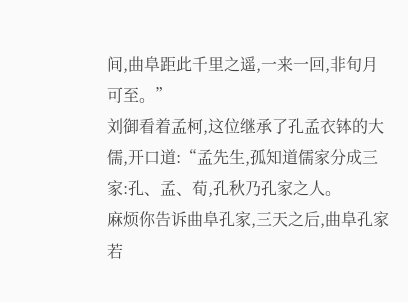间,曲阜距此千里之遥,一来一回,非旬月可至。”
刘御看着孟柯,这位继承了孔孟衣钵的大儒,开口道:“孟先生,孤知道儒家分成三家:孔、孟、荀,孔秋乃孔家之人。
麻烦你告诉曲阜孔家,三天之后,曲阜孔家若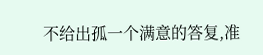不给出孤一个满意的答复,准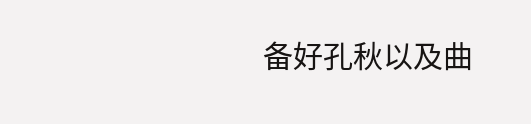备好孔秋以及曲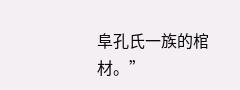阜孔氏一族的棺材。”